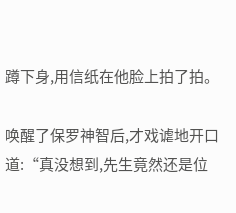蹲下身,用信纸在他脸上拍了拍。

唤醒了保罗神智后,才戏谑地开口道:“真没想到,先生竟然还是位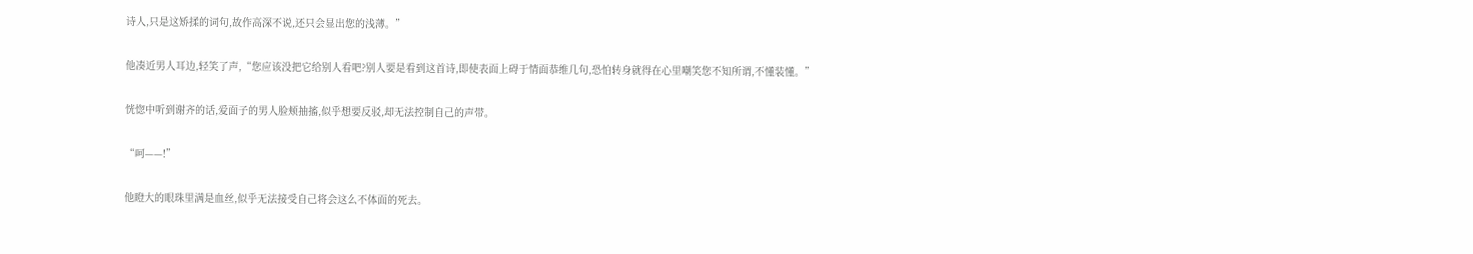诗人,只是这矫揉的词句,故作高深不说,还只会显出您的浅薄。”

他凑近男人耳边,轻笑了声,“您应该没把它给别人看吧?别人要是看到这首诗,即使表面上碍于情面恭维几句,恐怕转身就得在心里嘲笑您不知所谓,不懂装懂。”

恍惚中听到谢齐的话,爱面子的男人脸颊抽搐,似乎想要反驳,却无法控制自己的声带。

“呵——!”

他瞪大的眼珠里满是血丝,似乎无法接受自己将会这么不体面的死去。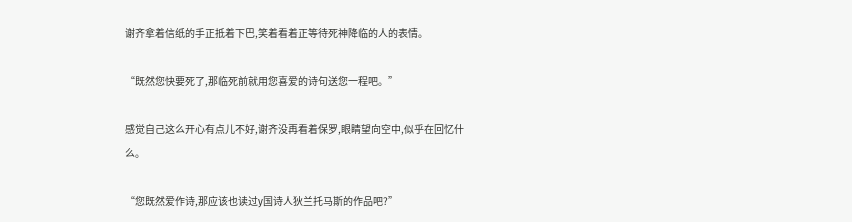谢齐拿着信纸的手正抵着下巴,笑着看着正等待死神降临的人的表情。

“既然您快要死了,那临死前就用您喜爱的诗句送您一程吧。”

感觉自己这么开心有点儿不好,谢齐没再看着保罗,眼睛望向空中,似乎在回忆什么。

“您既然爱作诗,那应该也读过y国诗人狄兰托马斯的作品吧?”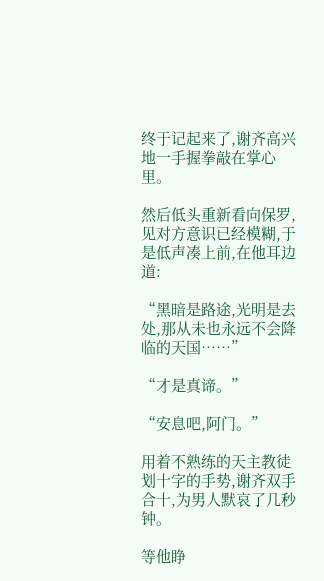终于记起来了,谢齐高兴地一手握拳敲在掌心里。

然后低头重新看向保罗,见对方意识已经模糊,于是低声凑上前,在他耳边道:

“黑暗是路途,光明是去处,那从未也永远不会降临的天国……”

“才是真谛。”

“安息吧,阿门。”

用着不熟练的天主教徒划十字的手势,谢齐双手合十,为男人默哀了几秒钟。

等他睁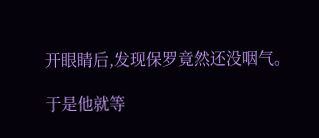开眼睛后,发现保罗竟然还没咽气。

于是他就等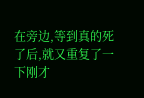在旁边,等到真的死了后,就又重复了一下刚才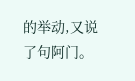的举动,又说了句阿门。